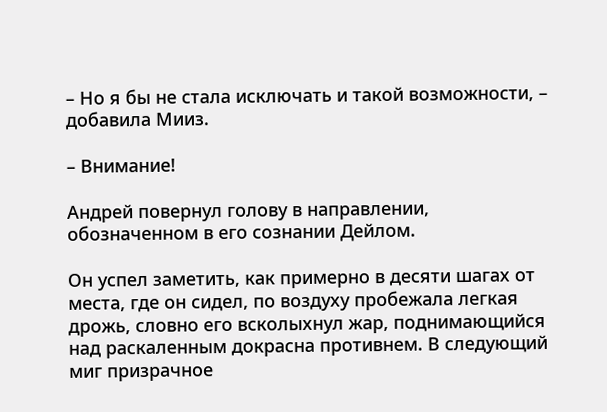– Но я бы не стала исключать и такой возможности, – добавила Мииз.

– Внимание!

Андрей повернул голову в направлении, обозначенном в его сознании Дейлом.

Он успел заметить, как примерно в десяти шагах от места, где он сидел, по воздуху пробежала легкая дрожь, словно его всколыхнул жар, поднимающийся над раскаленным докрасна противнем. В следующий миг призрачное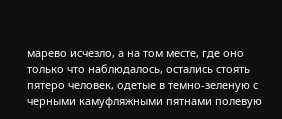марево исчезло, а на том месте, где оно только что наблюдалось, остались стоять пятеро человек, одетые в темно-зеленую с черными камуфляжными пятнами полевую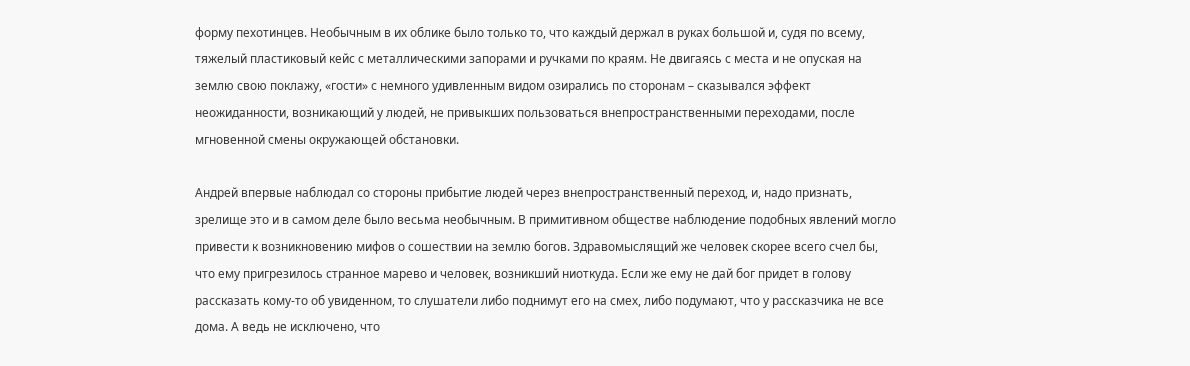форму пехотинцев. Необычным в их облике было только то, что каждый держал в руках большой и, судя по всему, тяжелый пластиковый кейс с металлическими запорами и ручками по краям. Не двигаясь с места и не опуская на землю свою поклажу, «гости» с немного удивленным видом озирались по сторонам – сказывался эффект неожиданности, возникающий у людей, не привыкших пользоваться внепространственными переходами, после мгновенной смены окружающей обстановки.

Андрей впервые наблюдал со стороны прибытие людей через внепространственный переход, и, надо признать, зрелище это и в самом деле было весьма необычным. В примитивном обществе наблюдение подобных явлений могло привести к возникновению мифов о сошествии на землю богов. Здравомыслящий же человек скорее всего счел бы, что ему пригрезилось странное марево и человек, возникший ниоткуда. Если же ему не дай бог придет в голову рассказать кому-то об увиденном, то слушатели либо поднимут его на смех, либо подумают, что у рассказчика не все дома. А ведь не исключено, что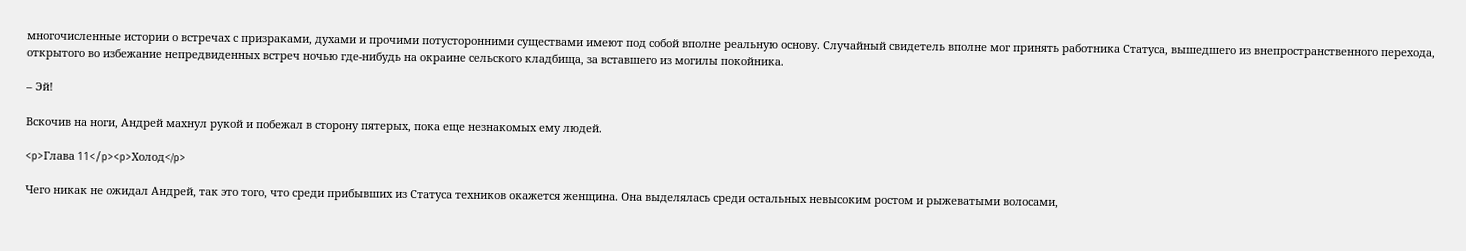многочисленные истории о встречах с призраками, духами и прочими потусторонними существами имеют под собой вполне реальную основу. Случайный свидетель вполне мог принять работника Статуса, вышедшего из внепространственного перехода, открытого во избежание непредвиденных встреч ночью где-нибудь на окраине сельского кладбища, за вставшего из могилы покойника.

– Эй!

Вскочив на ноги, Андрей махнул рукой и побежал в сторону пятерых, пока еще незнакомых ему людей.

<p>Глава 11</p><p>Холод</p>

Чего никак не ожидал Андрей, так это того, что среди прибывших из Статуса техников окажется женщина. Она выделялась среди остальных невысоким ростом и рыжеватыми волосами,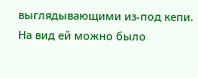выглядывающими из-под кепи. На вид ей можно было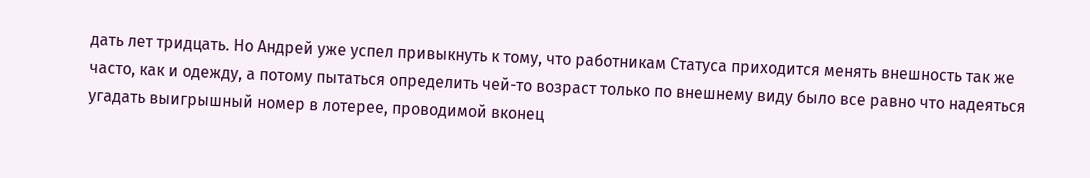дать лет тридцать. Но Андрей уже успел привыкнуть к тому, что работникам Статуса приходится менять внешность так же часто, как и одежду, а потому пытаться определить чей-то возраст только по внешнему виду было все равно что надеяться угадать выигрышный номер в лотерее, проводимой вконец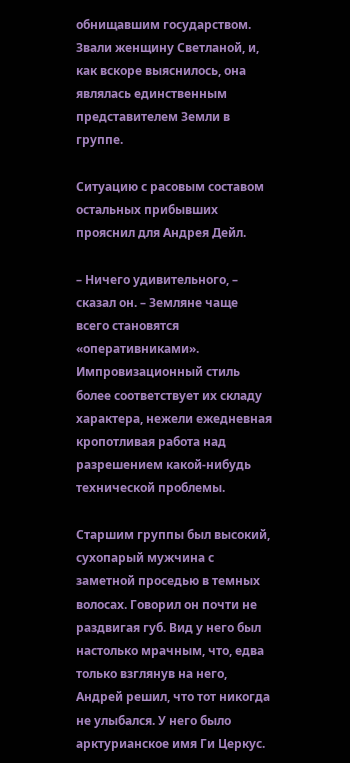обнищавшим государством. Звали женщину Светланой, и, как вскоре выяснилось, она являлась единственным представителем Земли в группе.

Ситуацию с расовым составом остальных прибывших прояснил для Андрея Дейл.

– Ничего удивительного, – сказал он. – Земляне чаще всего становятся «оперативниками». Импровизационный стиль более соответствует их складу характера, нежели ежедневная кропотливая работа над разрешением какой-нибудь технической проблемы.

Старшим группы был высокий, сухопарый мужчина с заметной проседью в темных волосах. Говорил он почти не раздвигая губ. Вид у него был настолько мрачным, что, едва только взглянув на него, Андрей решил, что тот никогда не улыбался. У него было арктурианское имя Ги Церкус.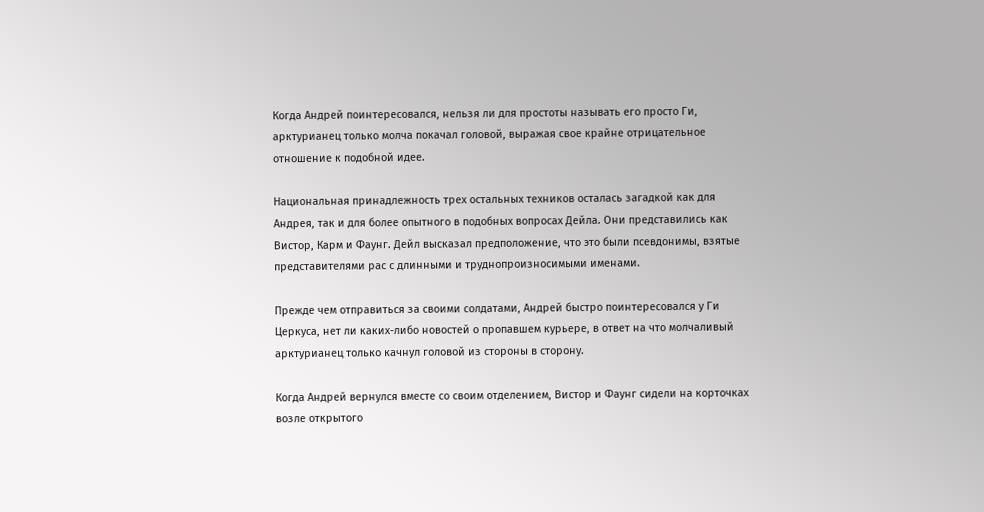Когда Андрей поинтересовался, нельзя ли для простоты называть его просто Ги, арктурианец только молча покачал головой, выражая свое крайне отрицательное отношение к подобной идее.

Национальная принадлежность трех остальных техников осталась загадкой как для Андрея, так и для более опытного в подобных вопросах Дейла. Они представились как Вистор, Карм и Фаунг. Дейл высказал предположение, что это были псевдонимы, взятые представителями рас с длинными и труднопроизносимыми именами.

Прежде чем отправиться за своими солдатами, Андрей быстро поинтересовался у Ги Церкуса, нет ли каких-либо новостей о пропавшем курьере, в ответ на что молчаливый арктурианец только качнул головой из стороны в сторону.

Когда Андрей вернулся вместе со своим отделением, Вистор и Фаунг сидели на корточках возле открытого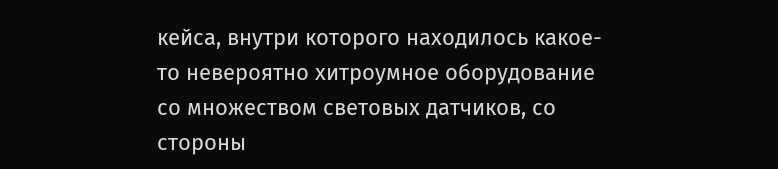кейса, внутри которого находилось какое-то невероятно хитроумное оборудование со множеством световых датчиков, со стороны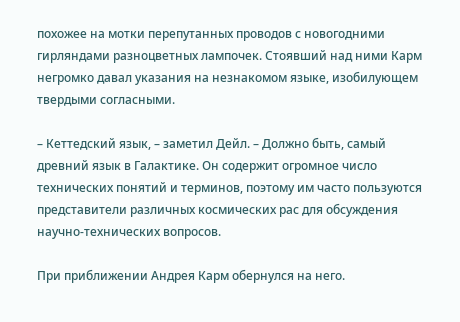похожее на мотки перепутанных проводов с новогодними гирляндами разноцветных лампочек. Стоявший над ними Карм негромко давал указания на незнакомом языке, изобилующем твердыми согласными.

– Кеттедский язык, – заметил Дейл. – Должно быть, самый древний язык в Галактике. Он содержит огромное число технических понятий и терминов, поэтому им часто пользуются представители различных космических рас для обсуждения научно-технических вопросов.

При приближении Андрея Карм обернулся на него.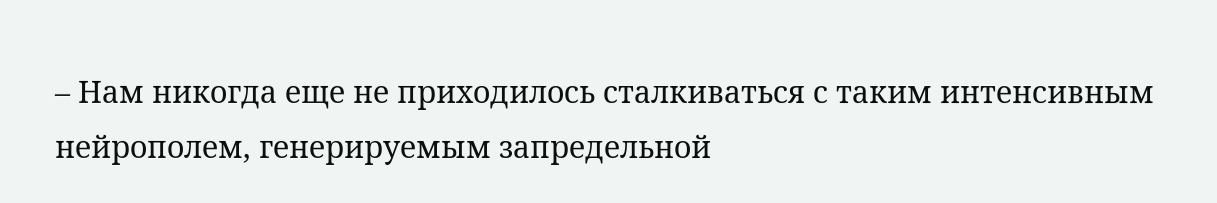– Нам никогда еще не приходилось сталкиваться с таким интенсивным нейрополем, генерируемым запредельной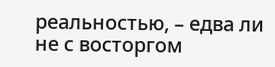реальностью, – едва ли не с восторгом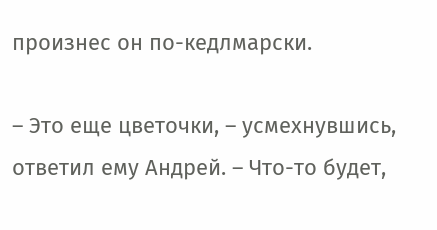произнес он по-кедлмарски.

– Это еще цветочки, – усмехнувшись, ответил ему Андрей. – Что-то будет,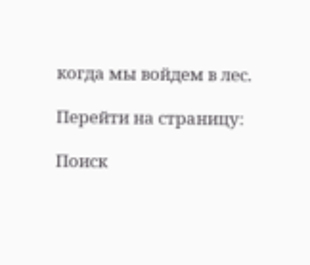когда мы войдем в лес.

Перейти на страницу:

Поиск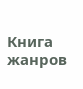Книга жанров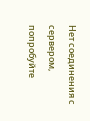Нет соединения с сервером, попробуйте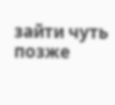зайти чуть позже